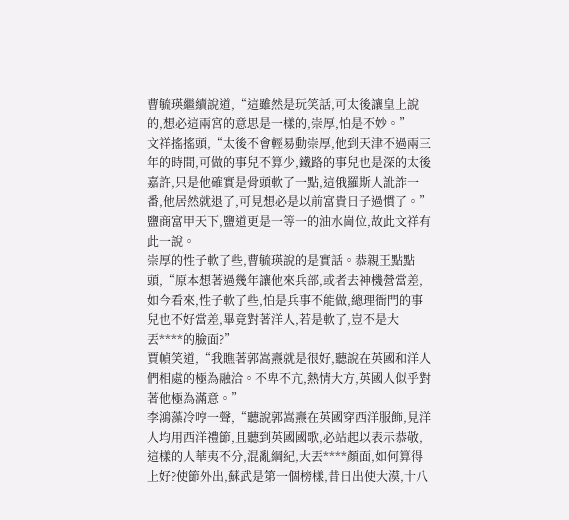曹毓瑛繼續說道,“這雖然是玩笑話,可太後讓皇上說的,想必這兩宮的意思是一樣的,崇厚,怕是不妙。”
文祥搖搖頭,“太後不會輕易動崇厚,他到天津不過兩三年的時間,可做的事兒不算少,鐵路的事兒也是深的太後嘉許,只是他確實是骨頭軟了一點,這俄羅斯人訛詐一番,他居然就退了,可見想必是以前富貴日子過慣了。”鹽商富甲天下,鹽道更是一等一的油水崗位,故此文祥有此一說。
崇厚的性子軟了些,曹毓瑛說的是實話。恭親王點點頭,“原本想著過幾年讓他來兵部,或者去神機營當差,如今看來,性子軟了些,怕是兵事不能做,總理衙門的事兒也不好當差,畢竟對著洋人,若是軟了,豈不是大丟****的臉面?”
賈幀笑道,“我瞧著郭嵩燾就是很好,聽說在英國和洋人們相處的極為融洽。不卑不亢,熱情大方,英國人似乎對著他極為滿意。”
李鴻藻冷哼一聲,“聽說郭嵩燾在英國穿西洋服飾,見洋人均用西洋禮節,且聽到英國國歌,必站起以表示恭敬,這樣的人華夷不分,混亂綱紀,大丟****顏面,如何算得上好?使節外出,蘇武是第一個榜樣,昔日出使大漠,十八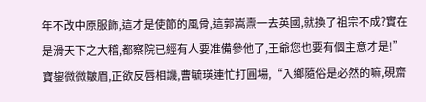年不改中原服飾,這才是使節的風骨,這郭嵩燾一去英國,就換了祖宗不成?實在是滑天下之大稽,都察院已經有人要准備參他了,王爺您也要有個主意才是!”
寶鋆微微皺眉,正欲反唇相譏,曹毓瑛連忙打圓場,“入鄉隨俗是必然的嘛,硯齋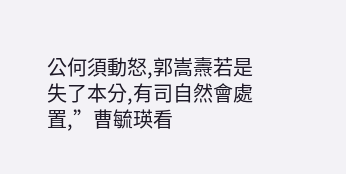公何須動怒,郭嵩燾若是失了本分,有司自然會處置,”曹毓瑛看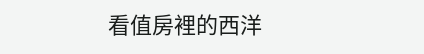看值房裡的西洋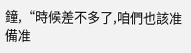鐘,“時候差不多了,咱們也該准備准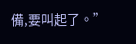備,要叫起了。”